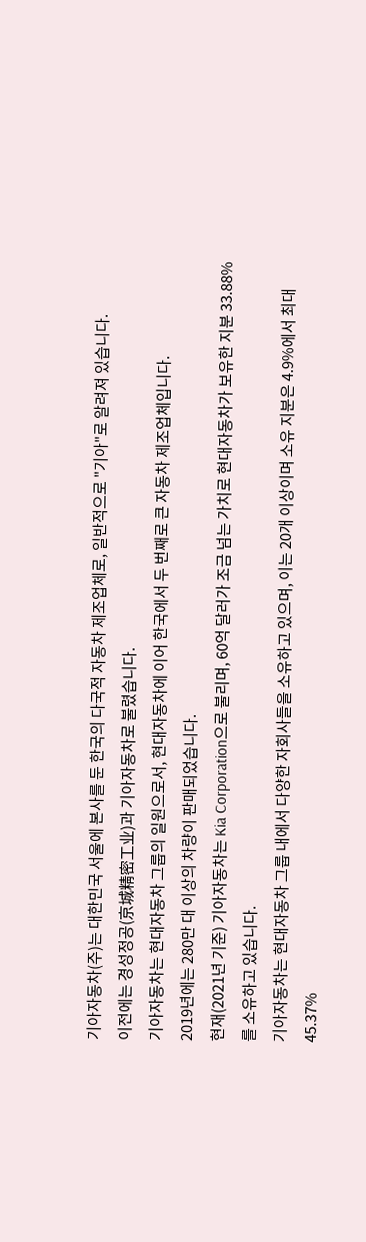기아자동차(주)는 대한민국 서울에 본사를 둔 한국의 다국적 자동차 제조업체로, 일반적으로 "기아"로 알려져 있습니다.
이전에는 경성정공(京城精密工业)과 기아자동차로 불렸습니다.
기아자동차는 현대자동차 그룹의 일원으로서, 현대자동차에 이어 한국에서 두 번째로 큰 자동차 제조업체입니다.
2019년에는 280만 대 이상의 차량이 판매되었습니다.
현재(2021년 기준) 기아자동차는 Kia Corporation으로 불리며, 60억 달러가 조금 넘는 가치로 현대자동차가 보유한 지분 33.88%를 소유하고 있습니다.
기아자동차는 현대자동차 그룹 내에서 다양한 자회사들을 소유하고 있으며, 이는 20개 이상이며 소유 지분은 4.9%에서 최대 45.37%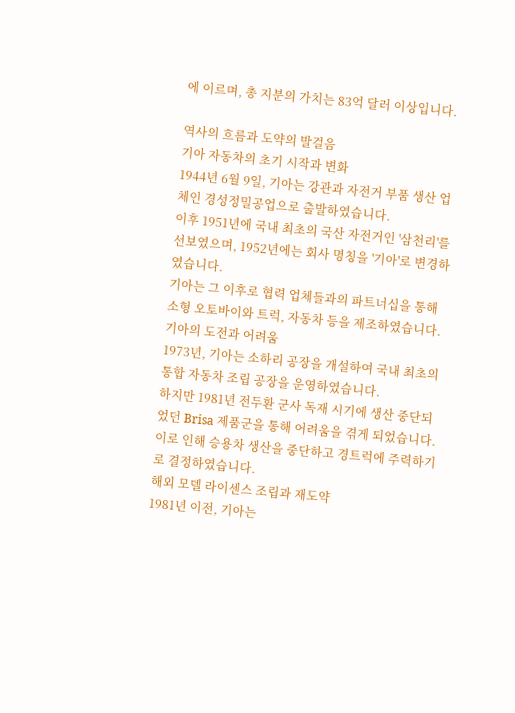에 이르며, 총 지분의 가치는 83억 달러 이상입니다.

역사의 흐름과 도약의 발걸음
기아 자동차의 초기 시작과 변화
1944년 6월 9일, 기아는 강관과 자전거 부품 생산 업체인 경성정밀공업으로 출발하였습니다.
이후 1951년에 국내 최초의 국산 자전거인 '삼천리'를 선보였으며, 1952년에는 회사 명칭을 '기아'로 변경하였습니다.
기아는 그 이후로 협력 업체들과의 파트너십을 통해 소형 오토바이와 트럭, 자동차 등을 제조하였습니다.
기아의 도전과 어려움
1973년, 기아는 소하리 공장을 개설하여 국내 최초의 통합 자동차 조립 공장을 운영하였습니다.
하지만 1981년 전두환 군사 독재 시기에 생산 중단되었던 Brisa 제품군을 통해 어려움을 겪게 되었습니다.
이로 인해 승용차 생산을 중단하고 경트럭에 주력하기로 결정하였습니다.
해외 모델 라이센스 조립과 재도약
1981년 이전, 기아는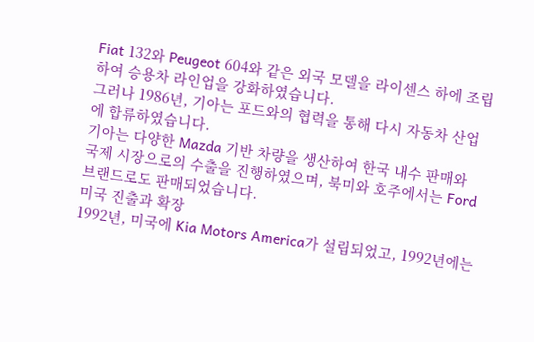Fiat 132와 Peugeot 604와 같은 외국 모델을 라이센스 하에 조립하여 승용차 라인업을 강화하였습니다.
그러나 1986년, 기아는 포드와의 협력을 통해 다시 자동차 산업에 합류하였습니다.
기아는 다양한 Mazda 기반 차량을 생산하여 한국 내수 판매와 국제 시장으로의 수출을 진행하였으며, 북미와 호주에서는 Ford 브랜드로도 판매되었습니다.
미국 진출과 확장
1992년, 미국에 Kia Motors America가 설립되었고, 1992년에는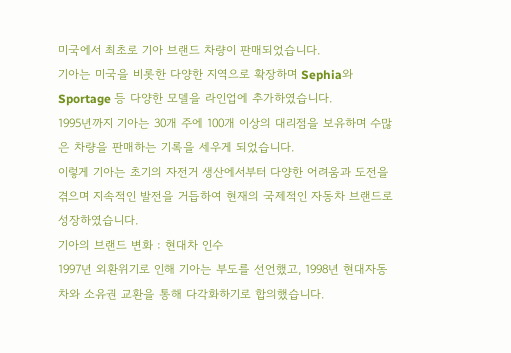미국에서 최초로 기아 브랜드 차량이 판매되었습니다.
기아는 미국을 비롯한 다양한 지역으로 확장하며 Sephia와 Sportage 등 다양한 모델을 라인업에 추가하였습니다.
1995년까지 기아는 30개 주에 100개 이상의 대리점을 보유하며 수많은 차량을 판매하는 기록을 세우게 되었습니다.
이렇게 기아는 초기의 자전거 생산에서부터 다양한 어려움과 도전을 겪으며 지속적인 발전을 거듭하여 현재의 국제적인 자동차 브랜드로 성장하였습니다.
기아의 브랜드 변화 : 현대차 인수
1997년 외환위기로 인해 기아는 부도를 선언했고, 1998년 현대자동차와 소유권 교환을 통해 다각화하기로 합의했습니다.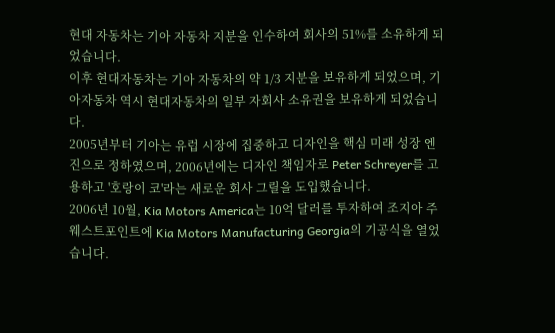현대 자동차는 기아 자동차 지분을 인수하여 회사의 51%를 소유하게 되었습니다.
이후 현대자동차는 기아 자동차의 약 1/3 지분을 보유하게 되었으며, 기아자동차 역시 현대자동차의 일부 자회사 소유권을 보유하게 되었습니다.
2005년부터 기아는 유럽 시장에 집중하고 디자인을 핵심 미래 성장 엔진으로 정하였으며, 2006년에는 디자인 책임자로 Peter Schreyer를 고용하고 '호랑이 코'라는 새로운 회사 그릴을 도입했습니다.
2006년 10월, Kia Motors America는 10억 달러를 투자하여 조지아 주 웨스트포인트에 Kia Motors Manufacturing Georgia의 기공식을 열었습니다.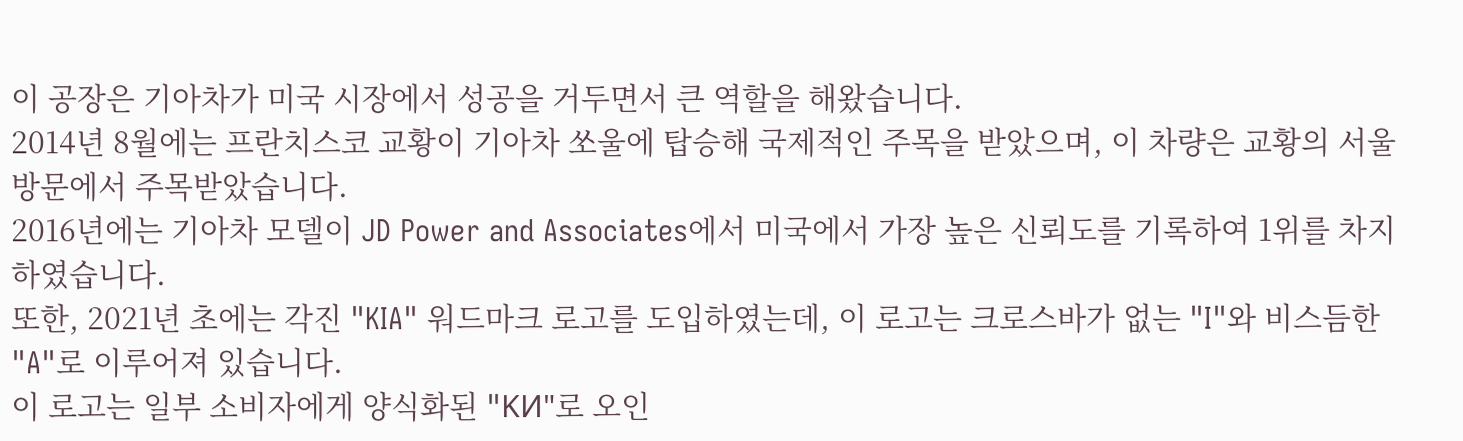이 공장은 기아차가 미국 시장에서 성공을 거두면서 큰 역할을 해왔습니다.
2014년 8월에는 프란치스코 교황이 기아차 쏘울에 탑승해 국제적인 주목을 받았으며, 이 차량은 교황의 서울 방문에서 주목받았습니다.
2016년에는 기아차 모델이 JD Power and Associates에서 미국에서 가장 높은 신뢰도를 기록하여 1위를 차지하였습니다.
또한, 2021년 초에는 각진 "KIA" 워드마크 로고를 도입하였는데, 이 로고는 크로스바가 없는 "I"와 비스듬한 "A"로 이루어져 있습니다.
이 로고는 일부 소비자에게 양식화된 "KИ"로 오인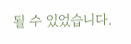될 수 있었습니다.